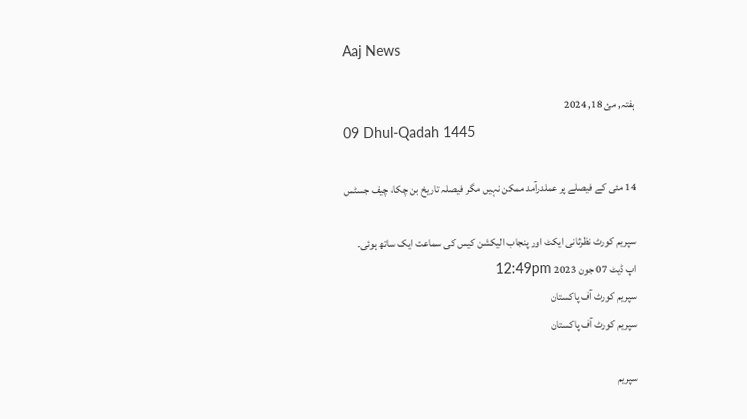Aaj News

ہفتہ, مئ 18, 2024
09 Dhul-Qadah 1445

14 مئی کے فیصلے پر عملدرآمد ممکن نہیں مگر فیصلہ تاریخ بن چکا، چیف جسٹس

سپریم کورٹ نظرثانی ایکٹ اور پنجاب الیکشن کیس کی سماعت ایک ساتھ ہوئی۔
اپ ڈیٹ 07 جون 2023 12:49pm
سپریم کورٹ آف پاکستان
سپریم کورٹ آف پاکستان

سپریم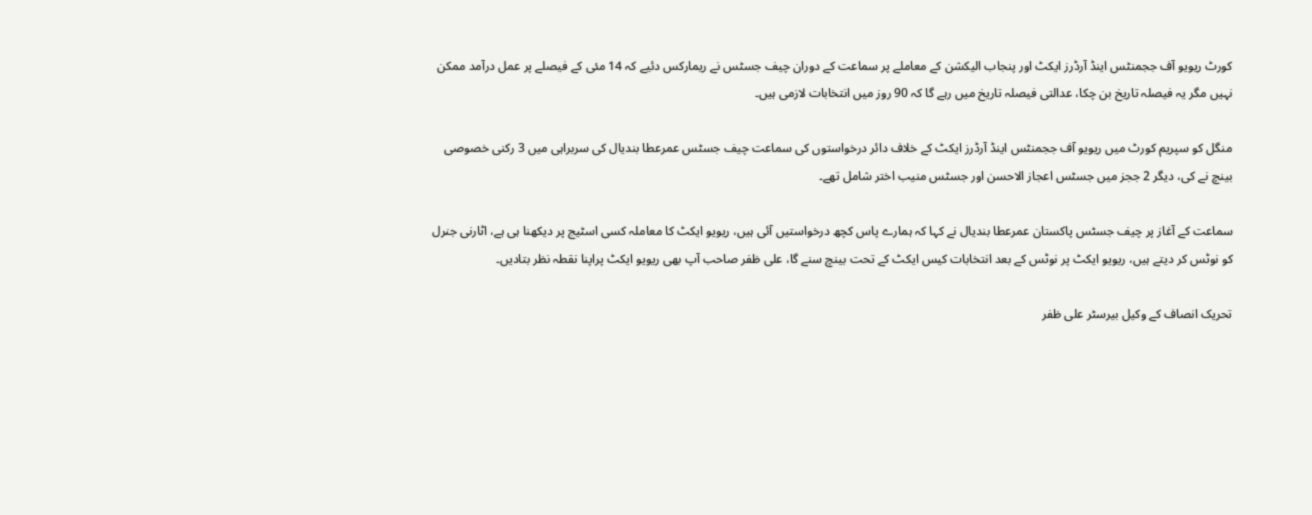کورٹ ریویو آف ججمنٹس اینڈ آرڈرز ایکٹ اور پنجاب الیکشن کے معاملے پر سماعت کے دوران چیف جسٹس نے ریمارکس دئیے کہ 14 مئی کے فیصلے پر عمل درآمد ممکن نہیں مگر یہ فیصلہ تاریخ بن چکا، عدالتی فیصلہ تاریخ میں رہے گا کہ 90 روز میں انتخابات لازمی ہیں۔

منگل کو سپریم کورٹ میں ریویو آف ججمنٹس اینڈ آرڈرز ایکٹ کے خلاف دائر درخواستوں کی سماعت چیف جسٹس عمرعطا بندیال کی سربراہی میں 3 رکنی خصوصی بینچ نے کی، دیگر 2 ججز میں جسٹس اعجاز الاحسن اور جسٹس منیب اختر شامل تھے۔

سماعت کے آغاز پر چیف جسٹس پاکستان عمرعطا بندیال نے کہا کہ ہمارے پاس کچھ درخواستیں آئی ہیں، ریویو ایکٹ کا معاملہ کسی اسٹیج پر دیکھنا ہی ہے، اٹارنی جنرل کو نوٹس کر دیتے ہیں، ریویو ایکٹ پر نوٹس کے بعد انتخابات کیس ایکٹ کے تحت بینچ سنے گا، علی ظفر صاحب آپ بھی ریویو ایکٹ پراپنا نقطہ نظر بتادیں۔

تحریک انصاف کے وکیل بیرسٹر علی ظفر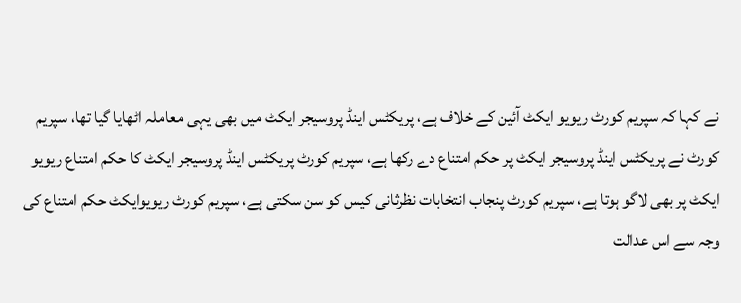نے کہا کہ سپریم کورٹ ریویو ایکٹ آئین کے خلاف ہے، پریکٹس اینڈ پروسیجر ایکٹ میں بھی یہی معاملہ اٹھایا گیا تھا، سپریم کورٹ نے پریکٹس اینڈ پروسیجر ایکٹ پر حکم امتناع دے رکھا ہے، سپریم کورٹ پریکٹس اینڈ پروسیجر ایکٹ کا حکم امتناع ریویو ایکٹ پر بھی لاگو ہوتا ہے، سپریم کورٹ پنجاب انتخابات نظرثانی کیس کو سن سکتی ہے، سپریم کورٹ ریویوایکٹ حکم امتناع کی وجہ سے اس عدالت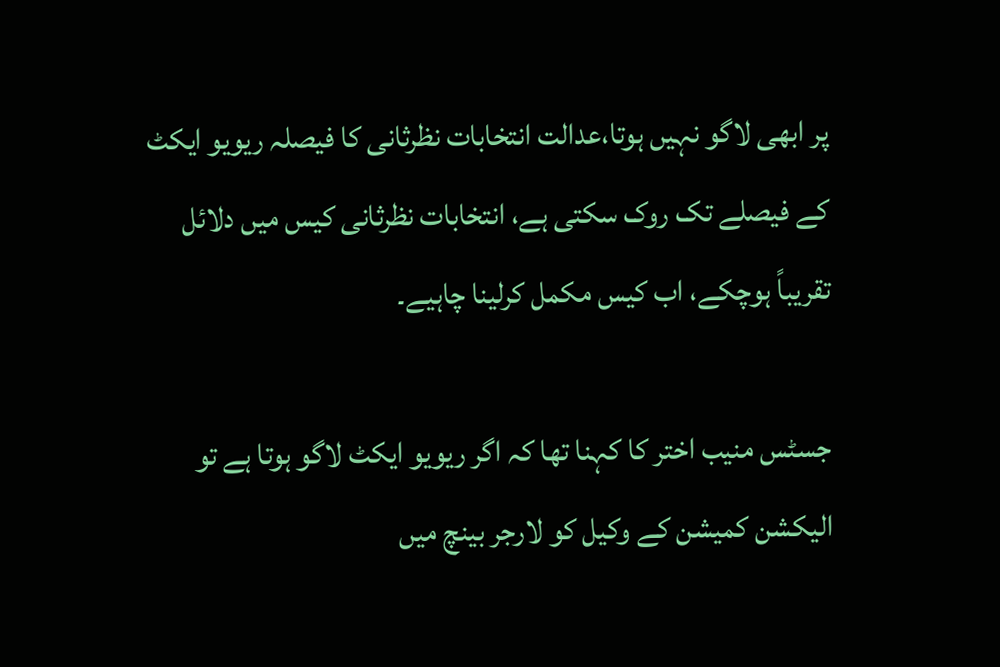پر ابھی لاگو نہیں ہوتا،عدالت انتخابات نظرثانی کا فیصلہ ریویو ایکٹ کے فیصلے تک روک سکتی ہے، انتخابات نظرثانی کیس میں دلائل تقریباً ہوچکے، اب کیس مکمل کرلینا چاہیے۔

جسٹس منیب اختر کا کہنا تھا کہ اگر ریویو ایکٹ لاگو ہوتا ہے تو الیکشن کمیشن کے وکیل کو لارجر بینچ میں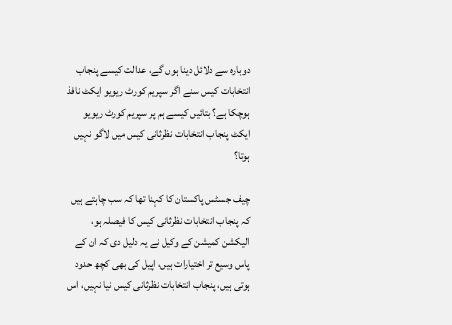دوبارہ سے دلائل دینا ہوں گے، عدالت کیسے پنجاب انتخابات کیس سنے اگر سپریم کورٹ ریویو ایکٹ نافذ ہوچکا ہے؟ بتائیں کیسے ہم پر سپریم کورٹ ریویو ایکٹ پنجاب انتخابات نظرثانی کیس میں لاگو نہیں ہوتا؟

چیف جسٹس پاکستان کا کہنا تھا کہ سب چاہتے ہیں کہ پنجاب انتخابات نظرثانی کیس کا فیصلہ ہو، الیکشن کمیشن کے وکیل نے یہ دلیل دی کہ ان کے پاس وسیع تر اختیارات ہیں، اپیل کی بھی کچھ حدود ہوتی ہیں، پنجاب انتخابات نظرثانی کیس نیا نہیں، اس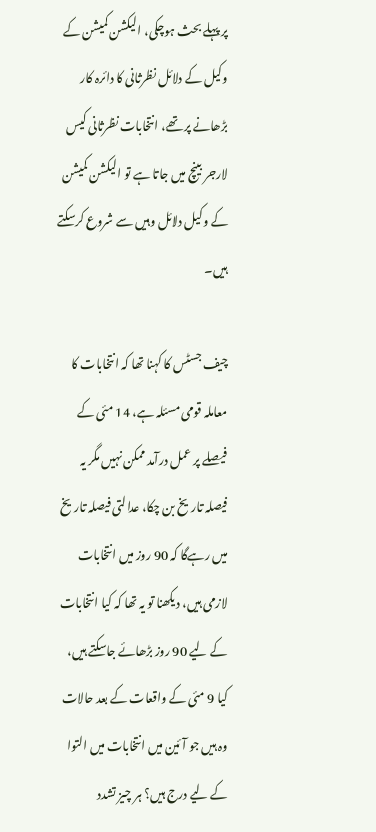پر پہلے بحث ہوچکی، الیکشن کمیشن کے وکیل کے دلائل نظرثانی کا دائرہ کار بڑھانے پر تھے، انتخابات نظرثانی کیس لارجر بینچ میں جاتا ہے تو الیکشن کمیشن کے وکیل دلائل وہیں سے شروع کرسکتے ہیں۔

چیف جسٹس کا کہنا تھا کہ انتخابات کا معاملہ قومی مسئلہ ہے، 14 مئی کے فیصلے پر عمل درآمد ممکن نہیں مگر یہ فیصلہ تاریخ بن چکا، عدالتی فیصلہ تاریخ میں رہےگا کہ 90 روز میں انتخابات لازمی ہیں، دیکھنا تو یہ تھا کہ کیا انتخابات کے لیے 90 روز بڑھائے جاسکتے ہیں، کیا 9 مئی کے واقعات کے بعد حالات وہ ہیں جو آئین میں انتخابات میں التوا کے لیے درج ہیں؟ ہر چیز تشدد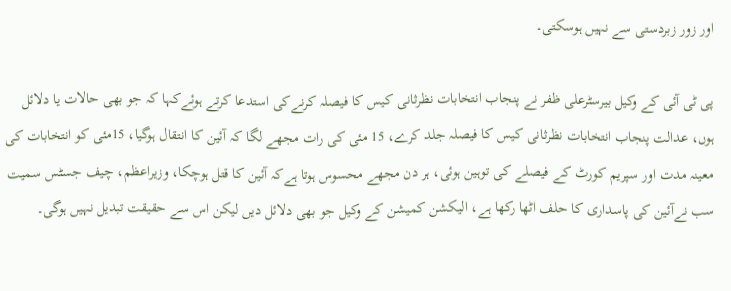اور زور زبردستی سے نہیں ہوسکتی۔

پی ٹی آئی کے وکیل بیرسٹرعلی ظفر نے پنجاب انتخابات نظرثانی کیس کا فیصلہ کرنےکی استدعا کرتے ہوئےکہا کہ جو بھی حالات یا دلائل ہوں، عدالت پنجاب انتخابات نظرثانی کیس کا فیصلہ جلد کرے، 15 مئی کی رات مجھے لگا کہ آئین کا انتقال ہوگیا، 15مئی کو انتخابات کی معینہ مدت اور سپریم کورٹ کے فیصلے کی توہین ہوئی، ہر دن مجھے محسوس ہوتا ہےکہ آئین کا قتل ہوچکا، وزیراعظم، چیف جسٹس سمیت سب نےآئین کی پاسداری کا حلف اٹھا رکھا ہے، الیکشن کمیشن کے وکیل جو بھی دلائل دیں لیکن اس سے حقیقت تبدیل نہیں ہوگی۔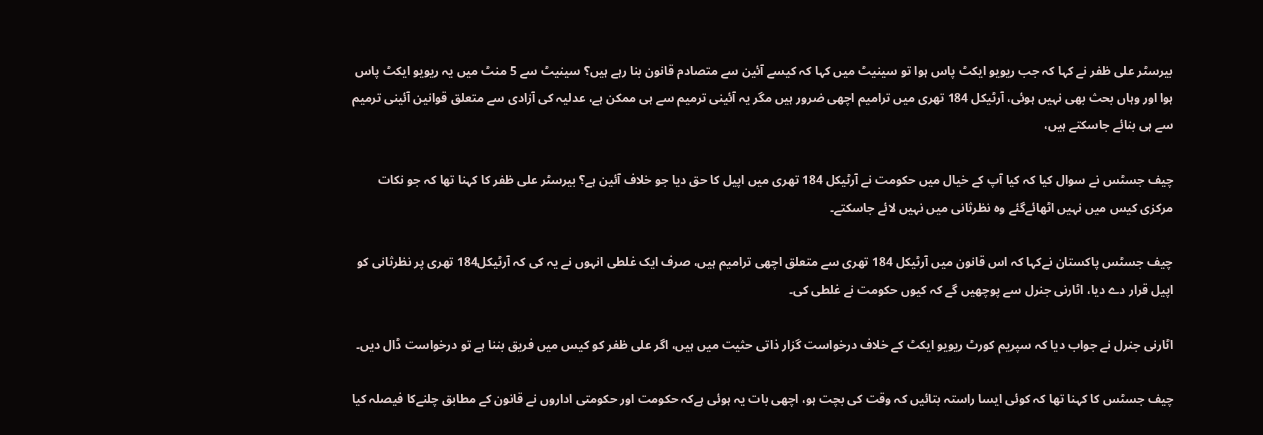بیرسٹر علی ظفر نے کہا کہ جب ریویو ایکٹ پاس ہوا تو سینیٹ میں کہا کہ کیسے آئین سے متصادم قانون بنا رہے ہیں؟ سینیٹ سے 5 منٹ میں یہ ریویو ایکٹ پاس ہوا اور وہاں بحث بھی نہیں ہوئی، آرٹیکل 184 تھری میں ترامیم اچھی ضرور ہیں مگر یہ آئینی ترمیم سے ہی ممکن ہے، عدلیہ کی آزادی سے متعلق قوانین آئینی ترمیم سے ہی بنائے جاسکتے ہیں،

چیف جسٹس نے سوال کیا کہ کیا آپ کے خیال میں حکومت نے آرٹیکل 184 تھری میں اپیل کا حق دیا جو خلاف آئین ہے؟ بیرسٹر علی ظفر کا کہنا تھا کہ جو نکات مرکزی کیس میں نہیں اٹھائےگئے وہ نظرثانی میں نہیں لائے جاسکتے۔

چیف جسٹس پاکستان نےکہا کہ اس قانون میں آرٹیکل 184 تھری سے متعلق اچھی ترامیم ہیں، صرف ایک غلطی انہوں نے یہ کی کہ آرٹیکل184 تھری پر نظرثانی کو اپیل قرار دے دیا، اٹارنی جنرل سے پوچھیں گے کہ کیوں حکومت نے غلطی کی۔

اٹارنی جنرل نے جواب دیا کہ سپریم کورٹ ریویو ایکٹ کے خلاف درخواست گزار ذاتی حثیت میں ہیں، اگر علی ظفر کو کیس میں فریق بننا ہے تو درخواست ڈال دیں۔

چیف جسٹس کا کہنا تھا کہ کوئی ایسا راستہ بتائیں کہ وقت کی بچت ہو، اچھی بات یہ ہوئی ہےکہ حکومت اور حکومتی اداروں نے قانون کے مطابق چلنےکا فیصلہ کیا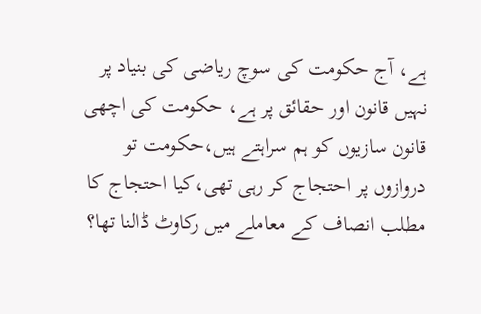ہے، آج حکومت کی سوچ ریاضی کی بنیاد پر نہیں قانون اور حقائق پر ہے، حکومت کی اچھی قانون سازیوں کو ہم سراہتے ہیں،حکومت تو دروازوں پر احتجاج کر رہی تھی،کیا احتجاج کا مطلب انصاف کے معاملے میں رکاوٹ ڈالنا تھا؟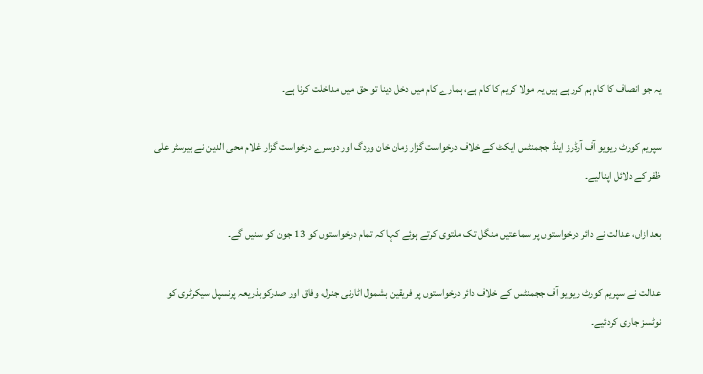یہ جو انصاف کا کام ہم کررہے ہیں یہ مولا کریم کا کام ہے، ہمارے کام میں دخل دینا تو حق میں مداخلت کرنا ہے۔

سپریم کورٹ ریویو آف آرڈرز اینڈ ججمنٹس ایکٹ کے خلاف درخواست گزار زمان خان وردگ اور دوسرے درخواست گزار غلام محی الدین نے بیرسٹر علی ظفر کے دلائل اپنالیے۔

بعد ازاں، عدالت نے دائر درخواستوں پر سماعتیں منگل تک ملتوی کرتے ہوئے کہا کہ تمام درخواستوں کو 13 جون کو سنیں گے۔

عدالت نے سپریم کورٹ ریویو آف ججمنٹس کے خلاف دائر درخواستوں پر فریقین بشمول اٹارنی جنرل، وفاق اور صدرکوبذریعہ پرنسپل سیکرٹری کو نوٹسز جاری کردئیے۔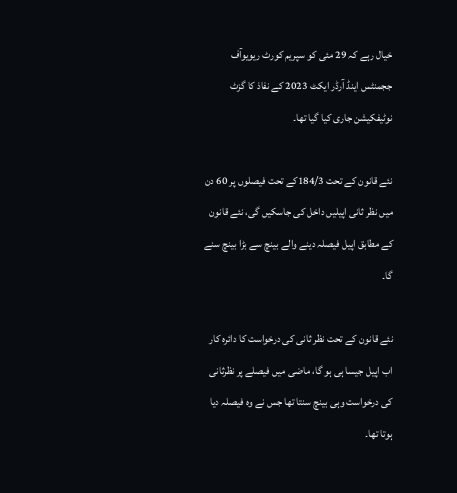خیال رہے کہ 29 مئی کو سپریم کورٹ ریویوآف ججمنٹس اینڈ آرڈر ایکٹ 2023 کے نفاذ کا گزٹ نوٹیفکیشن جاری کیا گیا تھا۔

نئے قانون کے تحت 184/3کے تحت فیصلوں پر 60 دن میں نظر ثانی اپیلیں داخل کی جاسکیں گی، نئے قانون کے مطابق اپیل فیصلہ دینے والے بینچ سے بڑا بینچ سنے گا۔

نئے قانون کے تحت نظر ثانی کی درخواست کا دائرہ کار اب اپیل جیسا ہی ہو گا، ماضی میں فیصلے پر نظرثانی کی درخواست وہی بینچ سنتا تھا جس نے وہ فیصلہ دیا ہوتا تھا۔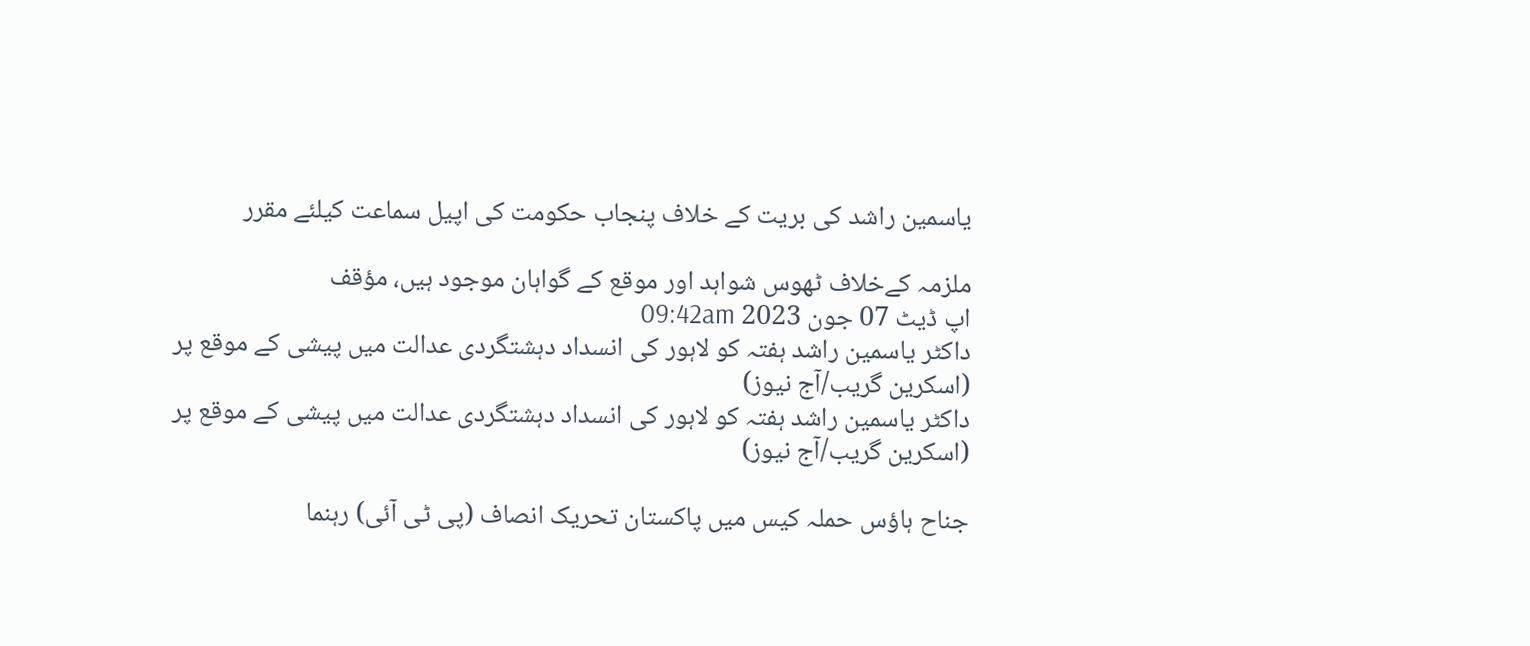یاسمین راشد کی بریت کے خلاف پنجاب حکومت کی اپیل سماعت کیلئے مقرر

ملزمہ کےخلاف ٹھوس شواہد اور موقع کے گواہان موجود ہیں، مؤقف
اپ ڈیٹ 07 جون 2023 09:42am
داکٹر یاسمین راشد ہفتہ کو لاہور کی انسداد دہشتگردی عدالت میں پیشی کے موقع پر (اسکرین گریب/آج نیوز)
داکٹر یاسمین راشد ہفتہ کو لاہور کی انسداد دہشتگردی عدالت میں پیشی کے موقع پر (اسکرین گریب/آج نیوز)

جناح ہاؤس حملہ کیس میں پاکستان تحریک انصاف (پی ٹی آئی) رہنما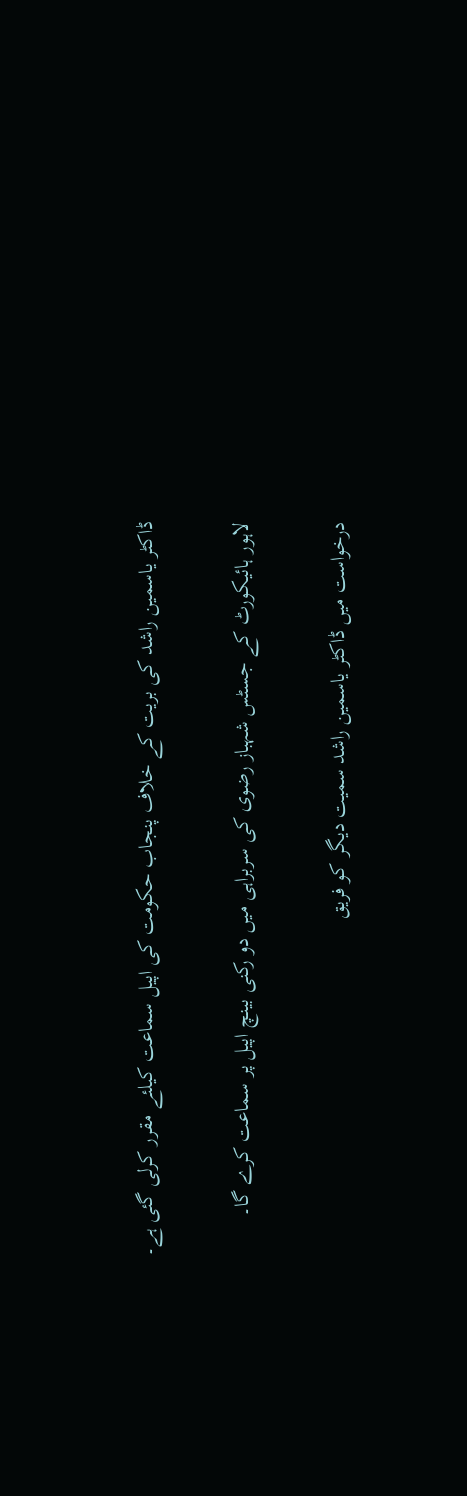ڈاکٹر یاسمین راشد کی بریت کے خلاف پنجاب حکومت کی اپیل سماعت کیلئے مقرر کرلی گئی ہے۔

لاہور ہائیکورٹ کے جسٹس شہباز رضوی کی سربراہی میں دو رکنی بینچ اپیل پر سماعت کرے گا۔

درخواست میں ڈاکٹر یاسمین راشد سمیت دیگر کو فریق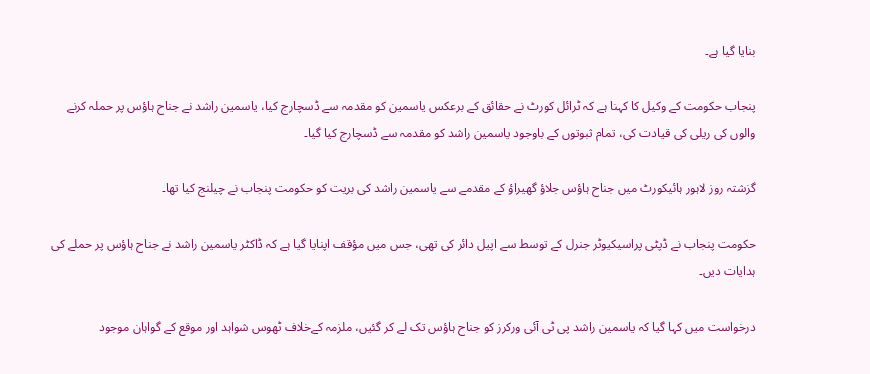بنایا گیا ہے۔

پنجاب حکومت کے وکیل کا کہنا ہے کہ ٹرائل کورٹ نے حقائق کے برعکس یاسمین کو مقدمہ سے ڈسچارج کیا، یاسمین راشد نے جناح ہاؤس پر حملہ کرنے والوں کی ریلی کی قیادت کی، تمام ثبوتوں کے باوجود یاسمین راشد کو مقدمہ سے ڈسچارج کیا گیا۔

گزشتہ روز لاہور ہائیکورٹ میں جناح ہاؤس جلاؤ گھیراؤ کے مقدمے سے یاسمین راشد کی بریت کو حکومت پنجاب نے چیلنج کیا تھا۔

حکومت پنجاب نے ڈپٹی پراسیکیوٹر جنرل کے توسط سے اپیل دائر کی تھی، جس میں مؤقف اپنایا گیا ہے کہ ڈاکٹر یاسمین راشد نے جناح ہاؤس پر حملے کی ہدایات دیں۔

درخواست میں کہا گیا کہ یاسمین راشد پی ٹی آئی ورکرز کو جناح ہاؤس تک لے کر گئیں، ملزمہ کےخلاف ٹھوس شواہد اور موقع کے گواہان موجود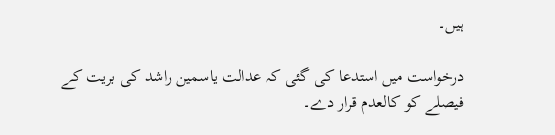ہیں۔

درخواست میں استدعا کی گئی کہ عدالت یاسمین راشد کی بریت کے فیصلے کو کالعدم قرار دے۔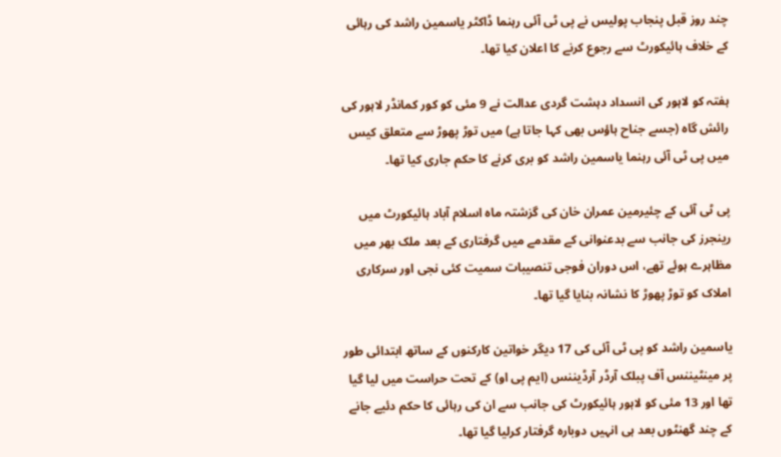چند روز قبل پنجاب پولیس نے پی ٹی آئی رہنما ڈاکٹر یاسمین راشد کی رہائی کے خلاف ہائیکورٹ سے رجوع کرنے کا اعلان کیا تھا۔

ہفتہ کو لاہور کی انسداد دہشت گردی عدالت نے 9 مئی کو کور کمانڈر لاہور کی رائش گاہ (جسے جناح ہاؤس بھی کہا جاتا ہے) میں توڑ پھوڑ سے متعلق کیس میں پی ٹی آئی رہنما یاسمین راشد کو بری کرنے کا حکم جاری کیا تھا۔

پی ٹی آئی کے چئیرمین عمران خان کی گزشتہ ماہ اسلام آباد ہائیکورٹ میں رینجرز کی جانب سے بدعنوانی کے مقدمے میں گرفتاری کے بعد ملک بھر میں مظاہرے ہوئے تھے، اس دوران فوجی تنصیبات سمیت کئی نجی اور سرکاری املاک کو توڑ پھوڑ کا نشانہ بنایا گیا تھا۔

یاسمین راشد کو پی ٹی آئی کی 17 دیگر خواتین کارکنوں کے ساتھ ابتدائی طور پر مینٹیننس آف پبلک آرڈر آرڈیننس (ایم پی او) کے تحت حراست میں لیا گیا تھا اور 13 مئی کو لاہور ہائیکورٹ کی جانب سے ان کی رہائی کا حکم دئیے جانے کے چند گھنٹوں بعد ہی انہیں دوبارہ گرفتار کرلیا گیا تھا۔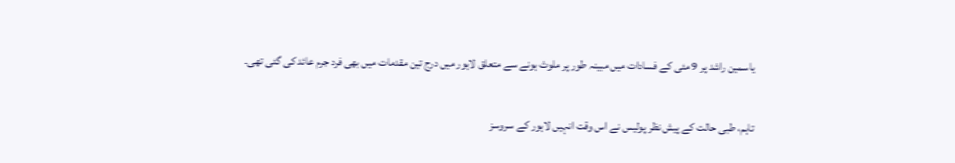یاسمین راشد پر 9 مئی کے فسادات میں مبینہ طور پر ملوث ہونے سے متعلق لاہور میں درج تین مقدمات میں بھی فرد جرم عائد کی گئی تھی۔

تاہم، طبی حالت کے پیش نظر پولیس نے اس وقت انہیں لاہور کے سروسز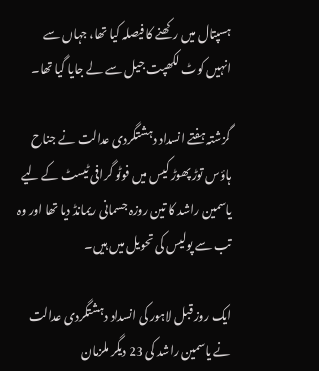ہسپتال میں رکھنے کا فیصلہ کیا تھا، جہاں سے انہیں کوٹ لکھپت جیل سے لے جایا گیا تھا۔

گزشتہ ہفتے انسداد دہشتگردی عدالت نے جناح ہاؤس توڑ پھوڑ کیس میں فوٹو گرافی ٹیسٹ کے لیے یاسمین راشد کا تین روزہ جسمانی ریمانڈ دیا تھا اور وہ تب سے پولیس کی تحویل میں ہیں۔

ایک روز قبل لاہور کی انسداد دہشتگردی عدالت نے یاسمین راشد کی 23 دیگر ملزمان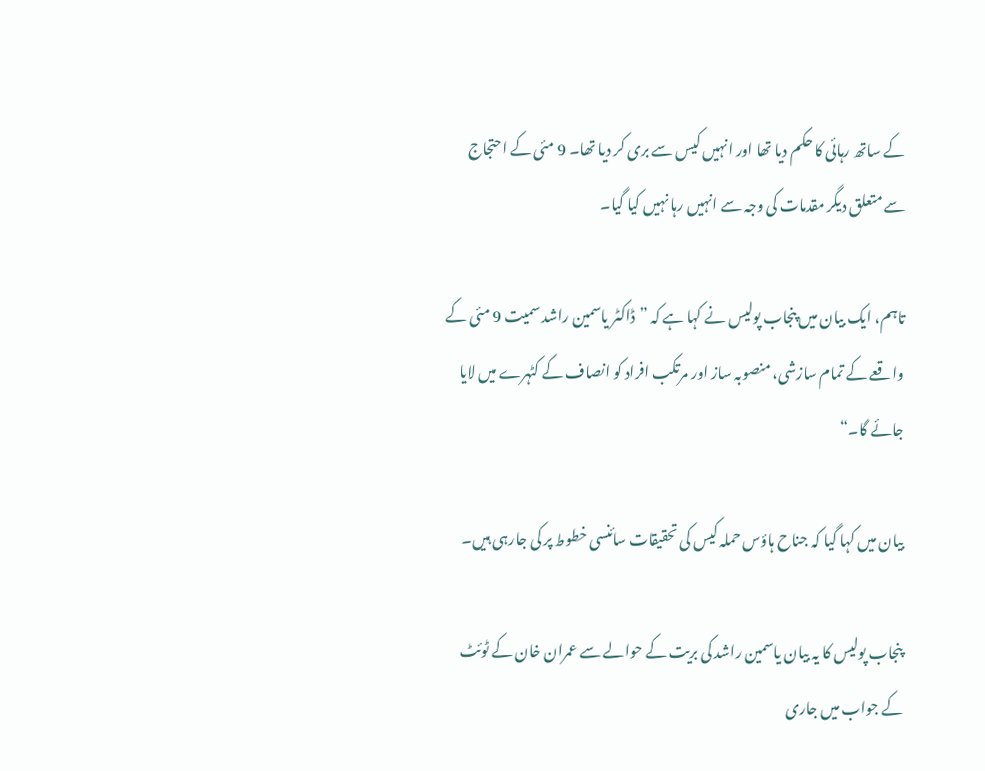کے ساتھ رہائی کا حکم دیا تھا اور انہیں کیس سے بری کر دیا تھا۔ 9 مئی کے احتجاج سے متعلق دیگر مقدمات کی وجہ سے انہیں رہا نہیں کیا گیا۔

تاہم، ایک بیان میں پنجاب پولیس نے کہا ہے کہ ”ڈاکٹر یاسمین راشد سمیت 9 مئی کے واقعے کے تمام سازشی، منصوبہ ساز اور مرتکب افراد کو انصاف کے کٹہرے میں لایا جائے گا۔“

بیان میں کہا گیا کہ جناح ہاؤس حملہ کیس کی تحقیقات سائنسی خطوط پر کی جارہی ہیں۔

پنجاب پولیس کا یہ بیان یاسمین راشد کی بریت کے حوالے سے عمران خان کے ٹوئٹ کے جواب میں جاری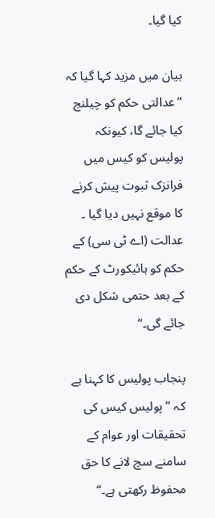کیا گیا۔

بیان میں مزید کہا گیا کہ ”عدالتی حکم کو چیلنج کیا جائے گا، کیونکہ پولیس کو کیس میں فرانزک ثبوت پیش کرنے کا موقع نہیں دیا گیا ۔ عدالت (اے ٹی سی) کے حکم کو ہائیکورٹ کے حکم کے بعد حتمی شکل دی جائے گی۔“

پنجاب پولیس کا کہنا ہے کہ ”پولیس کیس کی تحقیقات اور عوام کے سامنے سچ لانے کا حق محفوظ رکھتی ہے۔“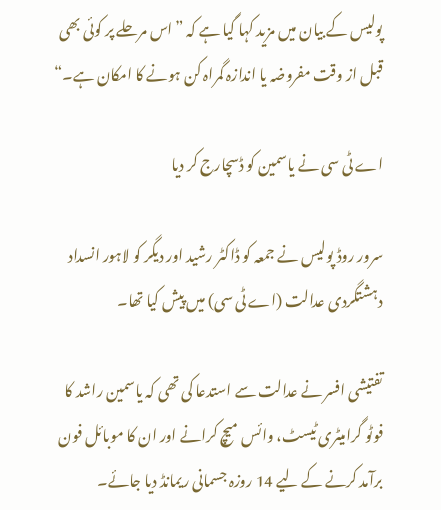پولیس کے بیان میں مزید کہا گیا ہے کہ ”اس مرحلے پر کوئی بھی قبل از وقت مفروضہ یا اندازہ گمراہ کن ہونے کا امکان ہے۔“

اے ٹی سی نے یاسمین کو ڈسچارج کر دیا

سرور روڈ پولیس نے جمعہ کو ڈاکٹر رشید اور دیگر کو لاہور انسداد دہشتگردی عدالت (اے ٹی سی) میں پیش کیا تھا۔

تفتیشی افسر نے عدالت سے استدعا کی تھی کہ یاسمین راشد کا فوٹو گرامیٹری ٹیسٹ، وائس میچ کرانے اور ان کا موبائل فون برآمد کرنے کے لیے 14 روزہ جسمانی ریمانڈ دیا جائے۔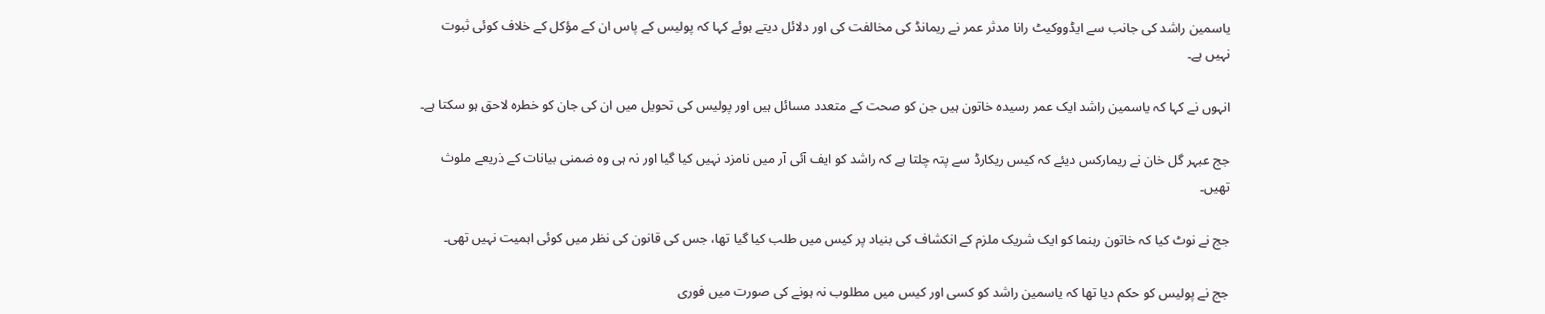یاسمین راشد کی جانب سے ایڈووکیٹ رانا مدثر عمر نے ریمانڈ کی مخالفت کی اور دلائل دیتے ہوئے کہا کہ پولیس کے پاس ان کے مؤکل کے خلاف کوئی ثبوت نہیں ہے۔

انہوں نے کہا کہ یاسمین راشد ایک عمر رسیدہ خاتون ہیں جن کو صحت کے متعدد مسائل ہیں اور پولیس کی تحویل میں ان کی جان کو خطرہ لاحق ہو سکتا ہے۔

جج عبہر گل خان نے ریمارکس دیئے کہ کیس ریکارڈ سے پتہ چلتا ہے کہ راشد کو ایف آئی آر میں نامزد نہیں کیا گیا اور نہ ہی وہ ضمنی بیانات کے ذریعے ملوث تھیں۔

جج نے نوٹ کیا کہ خاتون رہنما کو ایک شریک ملزم کے انکشاف کی بنیاد پر کیس میں طلب کیا گیا تھا، جس کی قانون کی نظر میں کوئی اہمیت نہیں تھی۔

جج نے پولیس کو حکم دیا تھا کہ یاسمین راشد کو کسی اور کیس میں مطلوب نہ ہونے کی صورت میں فوری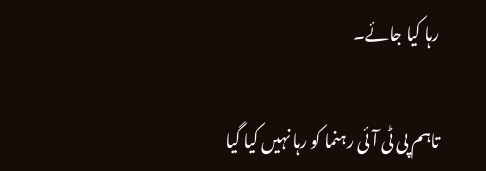رہا کیا جائے۔

تاہم پی ٹی آئی رہنما کو رہا نہیں کیا گیا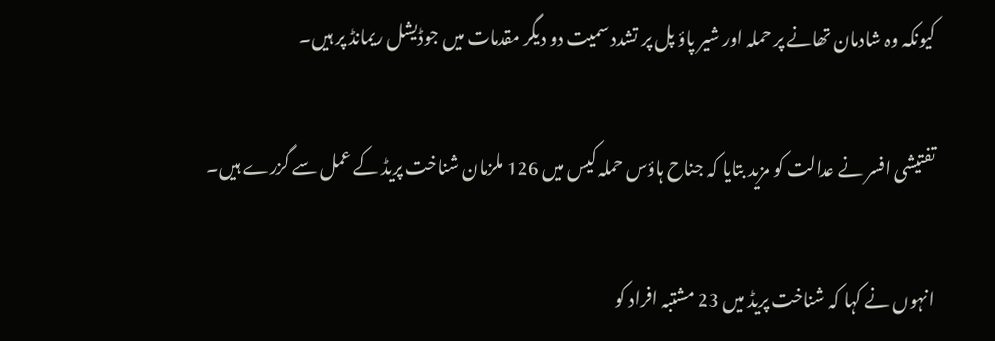کیونکہ وہ شادمان تھانے پر حملہ اور شیر پاؤ پل پر تشدد سمیت دو دیگر مقدمات میں جوڈیشل ریمانڈ پر ہیں۔

تفتیشی افسر نے عدالت کو مزید بتایا کہ جناح ہاؤس حملہ کیس میں 126 ملزمان شناخت پریڈ کے عمل سے گزرے ہیں۔

انہوں نے کہا کہ شناخت پریڈ میں 23 مشتبہ افراد کو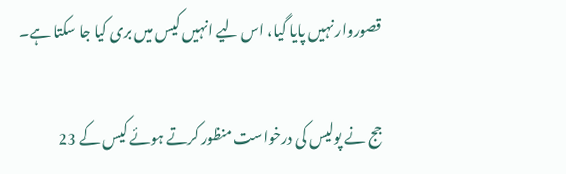قصوروار نہیں پایا گیا، اس لیے انہیں کیس میں بری کیا جا سکتا ہے۔

جج نے پولیس کی درخواست منظور کرتے ہوئے کیس کے 23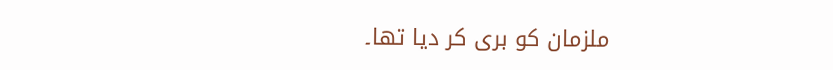ملزمان کو بری کر دیا تھا۔